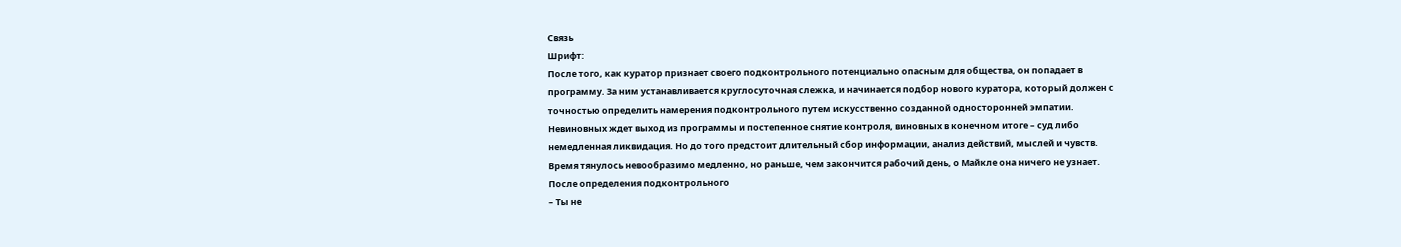Связь
Шрифт:
После того, как куратор признает своего подконтрольного потенциально опасным для общества, он попадает в программу. За ним устанавливается круглосуточная слежка, и начинается подбор нового куратора, который должен с точностью определить намерения подконтрольного путем искусственно созданной односторонней эмпатии. Невиновных ждет выход из программы и постепенное снятие контроля, виновных в конечном итоге – суд либо немедленная ликвидация. Но до того предстоит длительный сбор информации, анализ действий, мыслей и чувств.
Время тянулось невообразимо медленно, но раньше, чем закончится рабочий день, о Майкле она ничего не узнает. После определения подконтрольного
– Ты не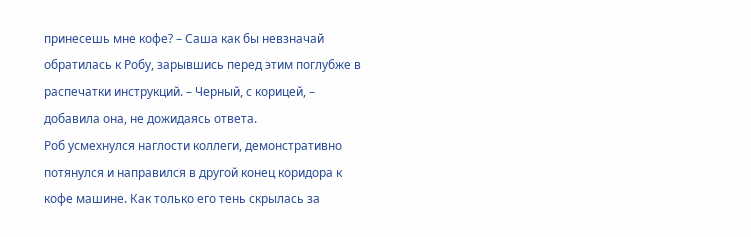принесешь мне кофе? – Саша как бы невзначай обратилась к Робу, зарывшись перед этим поглубже в распечатки инструкций. – Черный, с корицей, – добавила она, не дожидаясь ответа.
Роб усмехнулся наглости коллеги, демонстративно потянулся и направился в другой конец коридора к кофе машине. Как только его тень скрылась за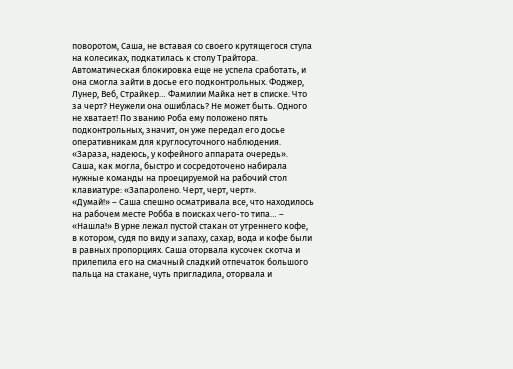поворотом, Саша, не вставая со своего крутящегося стула на колесиках, подкатилась к столу Трайтора. Автоматическая блокировка еще не успела сработать, и она смогла зайти в досье его подконтрольных. Фоджер, Лунер, Веб, Страйкер… Фамилии Майка нет в списке. Что за черт? Неужели она ошиблась? Не может быть. Одного не хватает! По званию Роба ему положено пять подконтрольных, значит, он уже передал его досье оперативникам для круглосуточного наблюдения.
«Зараза, надеюсь, у кофейного аппарата очередь».
Саша, как могла, быстро и сосредоточено набирала нужные команды на проецируемой на рабочий стол клавиатуре: «Запаролено. Черт, черт, черт».
«Думай!» – Саша спешно осматривала все, что находилось на рабочем месте Робба в поисках чего-то типа… – «Нашла!» В урне лежал пустой стакан от утреннего кофе, в котором, судя по виду и запаху, сахар, вода и кофе были в равных пропорциях. Саша оторвала кусочек скотча и прилепила его на смачный сладкий отпечаток большого пальца на стакане, чуть пригладила, оторвала и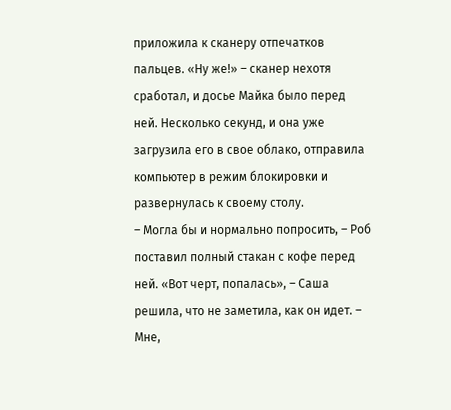приложила к сканеру отпечатков пальцев. «Ну же!» – сканер нехотя сработал, и досье Майка было перед ней. Несколько секунд, и она уже загрузила его в свое облако, отправила компьютер в режим блокировки и развернулась к своему столу.
– Могла бы и нормально попросить, – Роб поставил полный стакан с кофе перед ней. «Вот черт, попалась», – Саша решила, что не заметила, как он идет. – Мне,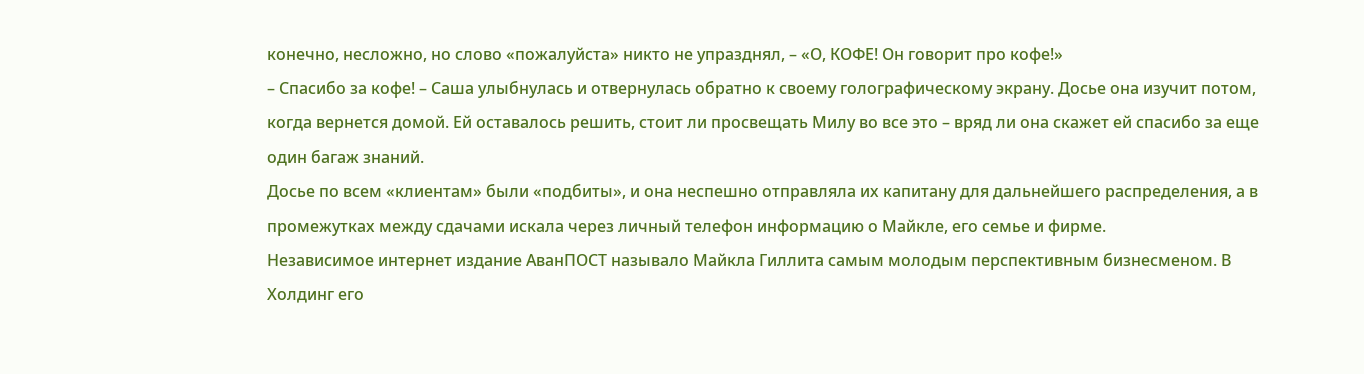конечно, несложно, но слово «пожалуйста» никто не упразднял, – «О, КОФЕ! Он говорит про кофе!»
– Спасибо за кофе! – Саша улыбнулась и отвернулась обратно к своему голографическому экрану. Досье она изучит потом, когда вернется домой. Ей оставалось решить, стоит ли просвещать Милу во все это – вряд ли она скажет ей спасибо за еще один багаж знаний.
Досье по всем «клиентам» были «подбиты», и она неспешно отправляла их капитану для дальнейшего распределения, а в промежутках между сдачами искала через личный телефон информацию о Майкле, его семье и фирме.
Независимое интернет издание АванПОСТ называло Майкла Гиллита самым молодым перспективным бизнесменом. В Холдинг его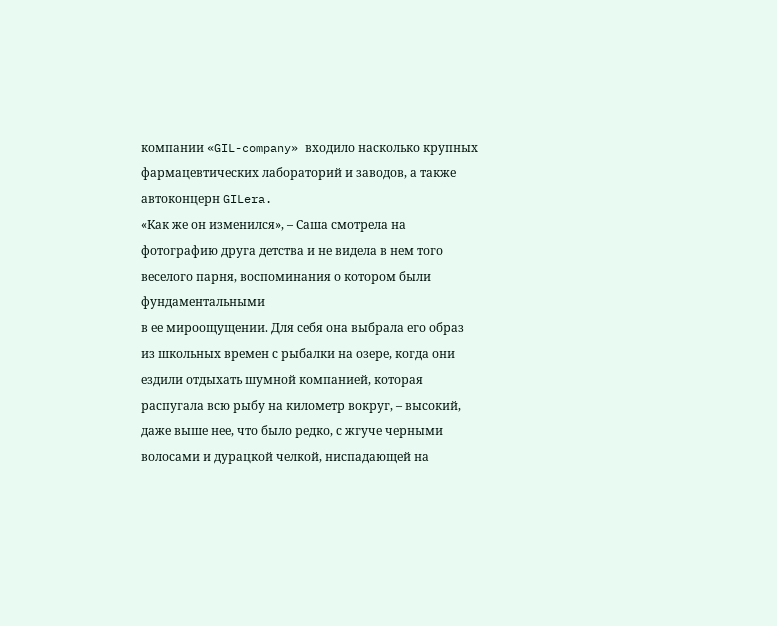компании «GIL-company» входило насколько крупных фармацевтических лабораторий и заводов, а также автоконцерн GILera.
«Как же он изменился», – Саша смотрела на фотографию друга детства и не видела в нем того веселого парня, воспоминания о котором были фундаментальными
в ее мироощущении. Для себя она выбрала его образ из школьных времен с рыбалки на озере, когда они ездили отдыхать шумной компанией, которая распугала всю рыбу на километр вокруг, – высокий, даже выше нее, что было редко, с жгуче черными волосами и дурацкой челкой, ниспадающей на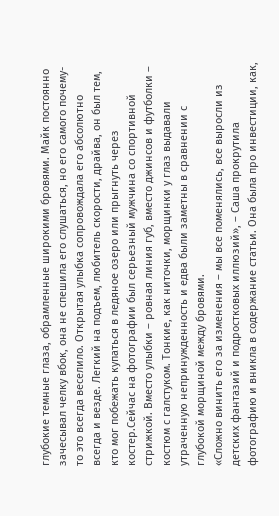глубокие темные глаза, обрамленные широкими бровями. Майк постоянно зачесывал челку вбок, она не спешила его слушаться, но его самого почему-то это всегда веселило. Открытая улыбка сопровождала его абсолютно всегда и везде. Легкий на подъем, любитель скорости, драйва, он был тем, кто мог побежать купаться в ледяное озеро или прыгнуть через костер.Сейчас на фотографии был серьезный мужчина со спортивной стрижкой. Вместо улыбки – ровная линия губ, вместо джинсов и футболки – костюм с галстуком. Тонкие, как ниточки, морщинки у глаз выдавали утраченную непринужденность и едва были заметны в сравнении с глубокой морщиной между бровями.
«Сложно винить его за изменения – мы все поменялись, все выросли из детских фантазий и подростковых иллюзий», – Саша прокрутила фотографию и вникла в содержание статьи. Она была про инвестиции, как,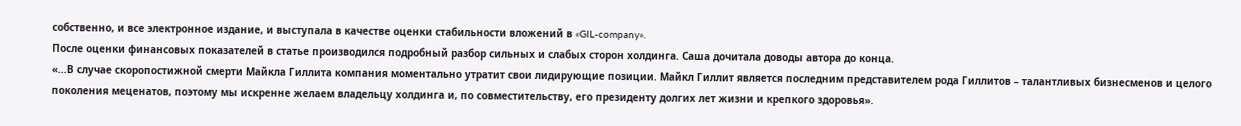собственно, и все электронное издание, и выступала в качестве оценки стабильности вложений в «GIL-company».
После оценки финансовых показателей в статье производился подробный разбор сильных и слабых сторон холдинга. Саша дочитала доводы автора до конца.
«…В случае скоропостижной смерти Майкла Гиллита компания моментально утратит свои лидирующие позиции. Майкл Гиллит является последним представителем рода Гиллитов – талантливых бизнесменов и целого поколения меценатов, поэтому мы искренне желаем владельцу холдинга и, по совместительству, его президенту долгих лет жизни и крепкого здоровья».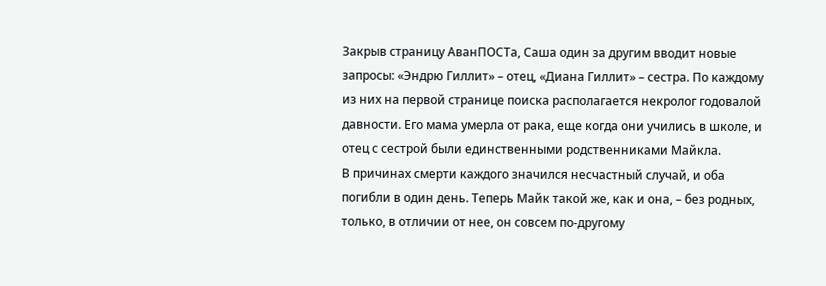Закрыв страницу АванПОСТа, Саша один за другим вводит новые запросы: «Эндрю Гиллит» – отец, «Диана Гиллит» – сестра. По каждому из них на первой странице поиска располагается некролог годовалой давности. Его мама умерла от рака, еще когда они учились в школе, и отец с сестрой были единственными родственниками Майкла.
В причинах смерти каждого значился несчастный случай, и оба погибли в один день. Теперь Майк такой же, как и она, – без родных, только, в отличии от нее, он совсем по-другому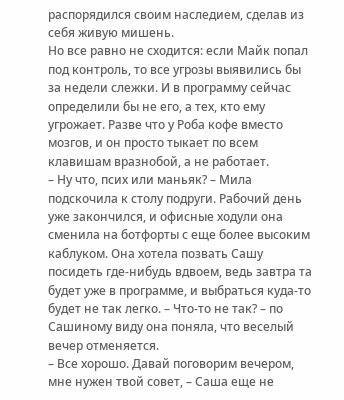распорядился своим наследием, сделав из себя живую мишень.
Но все равно не сходится: если Майк попал под контроль, то все угрозы выявились бы за недели слежки. И в программу сейчас определили бы не его, а тех, кто ему угрожает. Разве что у Роба кофе вместо мозгов, и он просто тыкает по всем клавишам вразнобой, а не работает.
– Ну что, псих или маньяк? – Мила подскочила к столу подруги. Рабочий день уже закончился, и офисные ходули она сменила на ботфорты с еще более высоким каблуком. Она хотела позвать Сашу посидеть где-нибудь вдвоем, ведь завтра та будет уже в программе, и выбраться куда-то будет не так легко. – Что-то не так? – по Сашиному виду она поняла, что веселый вечер отменяется.
– Все хорошо. Давай поговорим вечером, мне нужен твой совет, – Саша еще не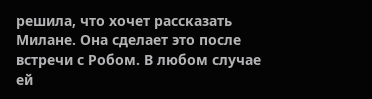решила, что хочет рассказать Милане. Она сделает это после встречи с Робом. В любом случае ей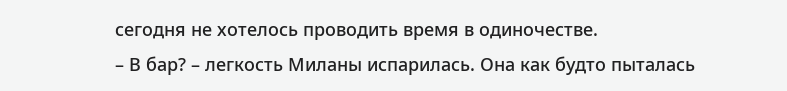сегодня не хотелось проводить время в одиночестве.
– В бар? – легкость Миланы испарилась. Она как будто пыталась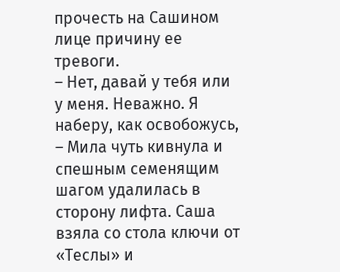прочесть на Сашином лице причину ее тревоги.
– Нет, давай у тебя или у меня. Неважно. Я наберу, как освобожусь, – Мила чуть кивнула и спешным семенящим шагом удалилась в сторону лифта. Саша взяла со стола ключи от «Теслы» и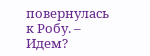повернулась к Робу. – Идем?